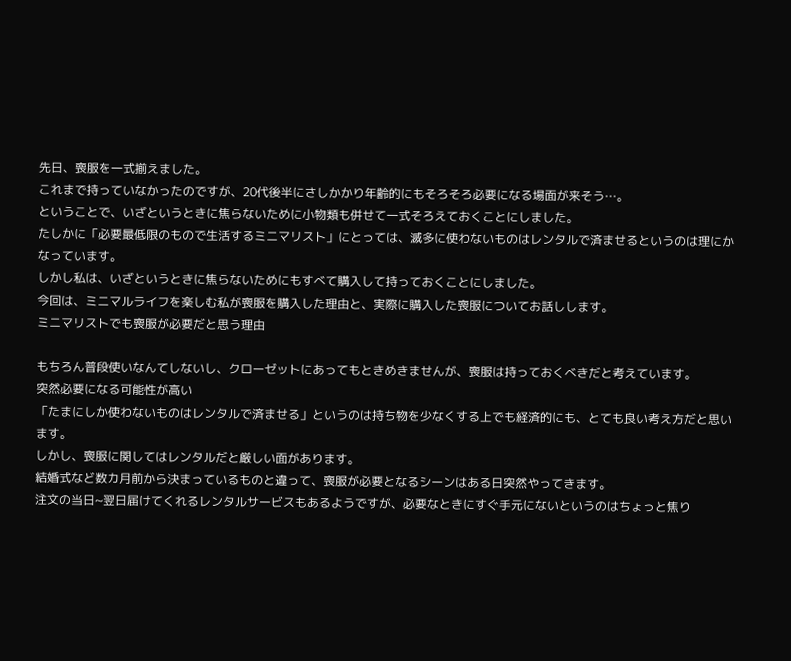先日、喪服を一式揃えました。
これまで持っていなかったのですが、20代後半にさしかかり年齢的にもそろそろ必要になる場面が来そう…。
ということで、いざというときに焦らないために小物類も併せて一式そろえておくことにしました。
たしかに「必要最低限のもので生活するミニマリスト」にとっては、滅多に使わないものはレンタルで済ませるというのは理にかなっています。
しかし私は、いざというときに焦らないためにもすべて購入して持っておくことにしました。
今回は、ミニマルライフを楽しむ私が喪服を購入した理由と、実際に購入した喪服についてお話しします。
ミニマリストでも喪服が必要だと思う理由

もちろん普段使いなんてしないし、クローゼットにあってもときめきませんが、喪服は持っておくべきだと考えています。
突然必要になる可能性が高い
「たまにしか使わないものはレンタルで済ませる」というのは持ち物を少なくする上でも経済的にも、とても良い考え方だと思います。
しかし、喪服に関してはレンタルだと厳しい面があります。
結婚式など数カ月前から決まっているものと違って、喪服が必要となるシーンはある日突然やってきます。
注文の当日~翌日届けてくれるレンタルサービスもあるようですが、必要なときにすぐ手元にないというのはちょっと焦り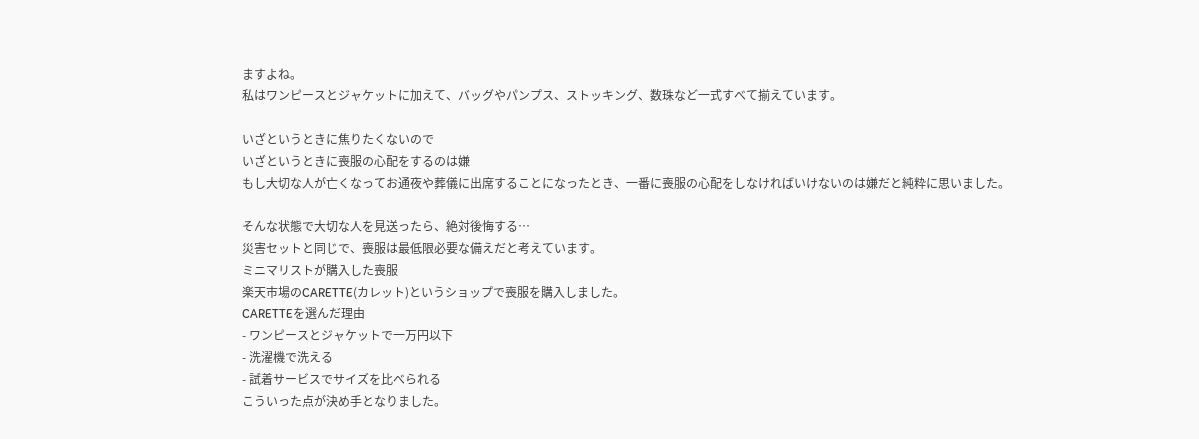ますよね。
私はワンピースとジャケットに加えて、バッグやパンプス、ストッキング、数珠など一式すべて揃えています。

いざというときに焦りたくないので
いざというときに喪服の心配をするのは嫌
もし大切な人が亡くなってお通夜や葬儀に出席することになったとき、一番に喪服の心配をしなければいけないのは嫌だと純粋に思いました。

そんな状態で大切な人を見送ったら、絶対後悔する…
災害セットと同じで、喪服は最低限必要な備えだと考えています。
ミニマリストが購入した喪服
楽天市場のCARETTE(カレット)というショップで喪服を購入しました。
CARETTEを選んだ理由
- ワンピースとジャケットで一万円以下
- 洗濯機で洗える
- 試着サービスでサイズを比べられる
こういった点が決め手となりました。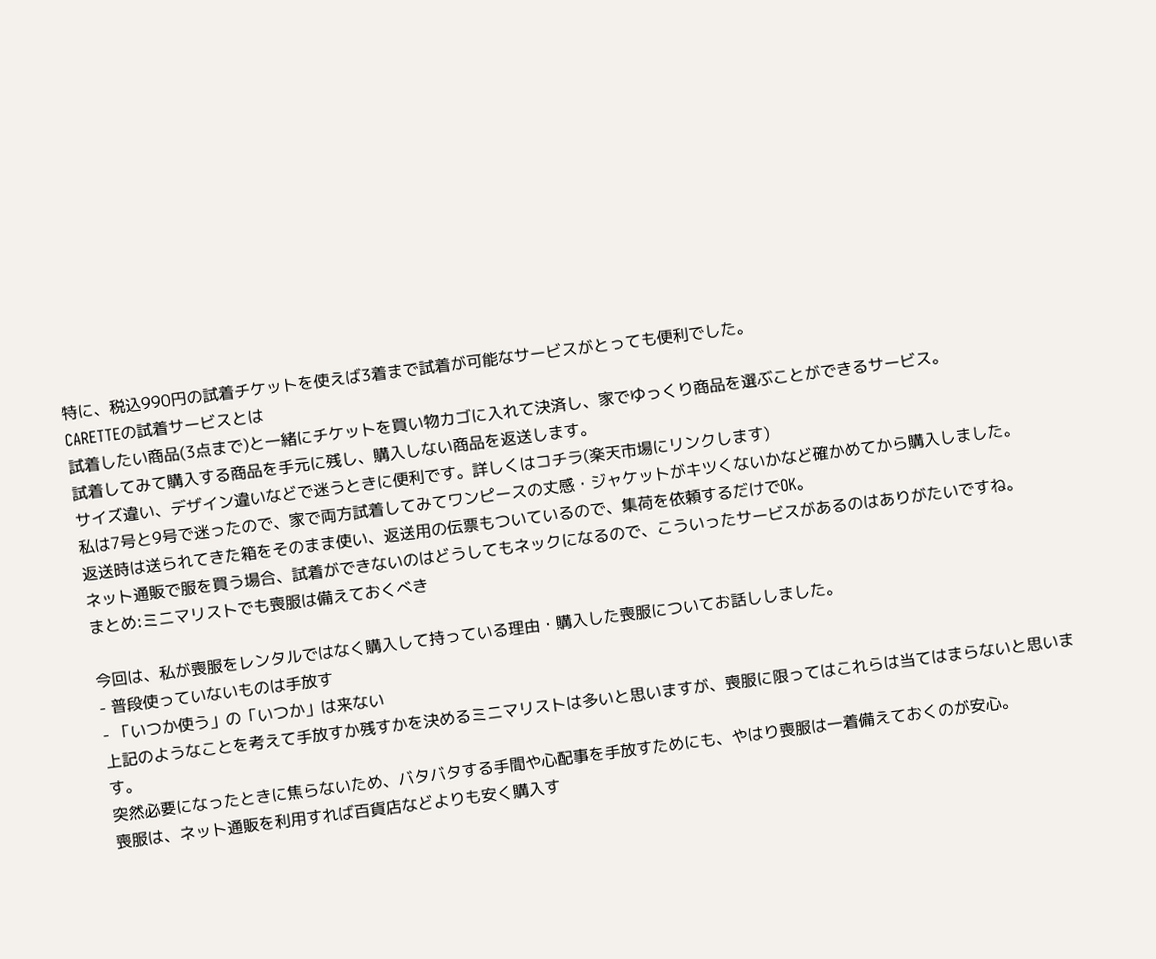特に、税込990円の試着チケットを使えば3着まで試着が可能なサービスがとっても便利でした。
CARETTEの試着サービスとは
試着したい商品(3点まで)と一緒にチケットを買い物カゴに入れて決済し、家でゆっくり商品を選ぶことができるサービス。
試着してみて購入する商品を手元に残し、購入しない商品を返送します。
サイズ違い、デザイン違いなどで迷うときに便利です。詳しくはコチラ(楽天市場にリンクします)
私は7号と9号で迷ったので、家で両方試着してみてワンピースの丈感・ジャケットがキツくないかなど確かめてから購入しました。
返送時は送られてきた箱をそのまま使い、返送用の伝票もついているので、集荷を依頼するだけでOK。
ネット通販で服を買う場合、試着ができないのはどうしてもネックになるので、こういったサービスがあるのはありがたいですね。
まとめ:ミニマリストでも喪服は備えておくべき

今回は、私が喪服をレンタルではなく購入して持っている理由・購入した喪服についてお話ししました。
- 普段使っていないものは手放す
- 「いつか使う」の「いつか」は来ない
上記のようなことを考えて手放すか残すかを決めるミニマリストは多いと思いますが、喪服に限ってはこれらは当てはまらないと思います。
突然必要になったときに焦らないため、バタバタする手間や心配事を手放すためにも、やはり喪服は一着備えておくのが安心。
喪服は、ネット通販を利用すれば百貨店などよりも安く購入す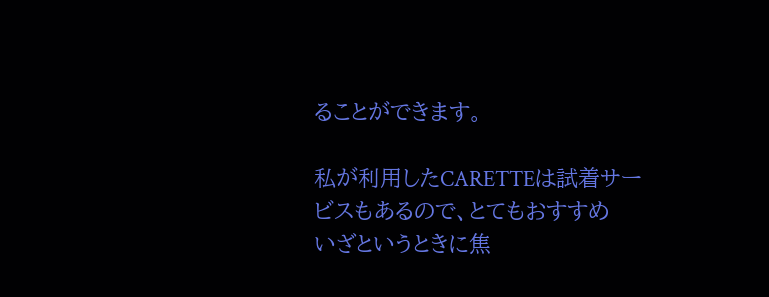ることができます。

私が利用したCARETTEは試着サービスもあるので、とてもおすすめ
いざというときに焦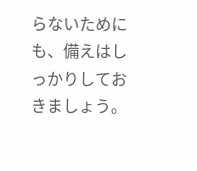らないためにも、備えはしっかりしておきましょう。